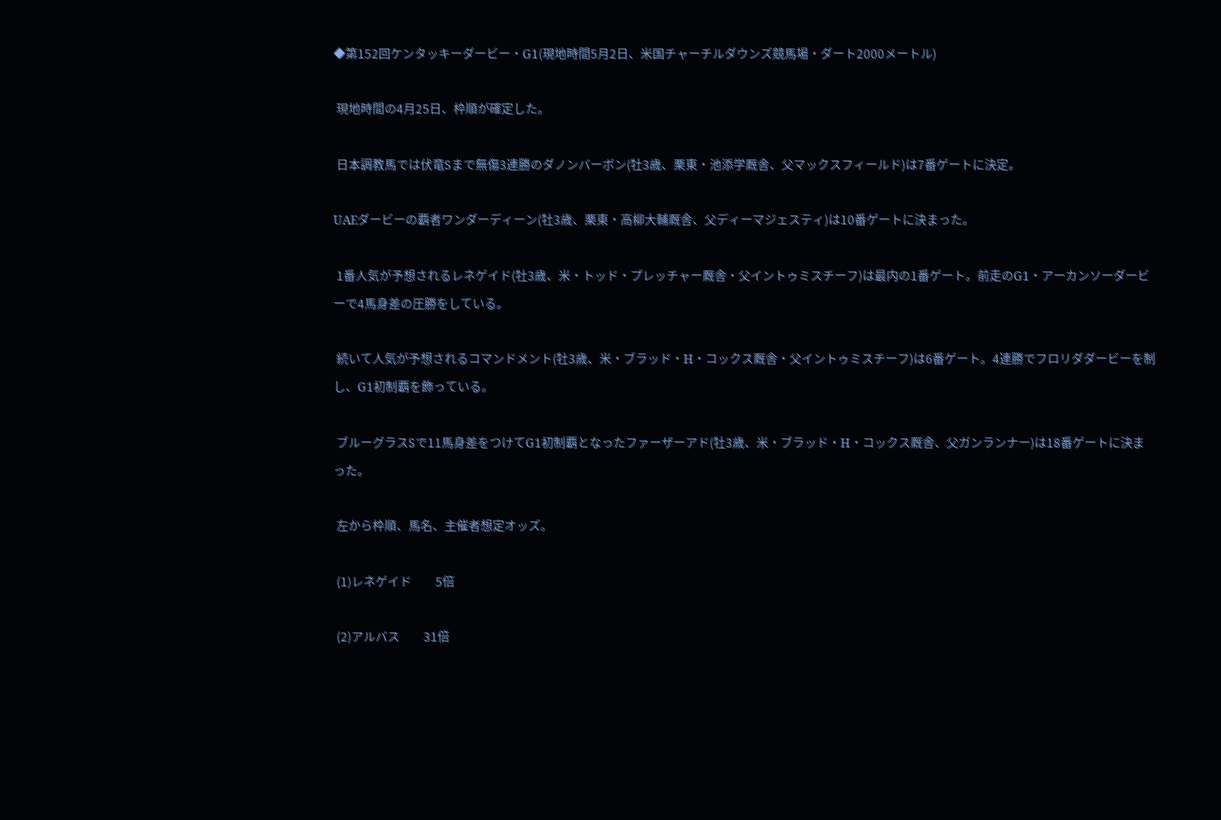◆第152回ケンタッキーダービー・G1(現地時間5月2日、米国チャーチルダウンズ競馬場・ダート2000メートル)

 現地時間の4月25日、枠順が確定した。

 日本調教馬では伏竜Sまで無傷3連勝のダノンバーボン(牡3歳、栗東・池添学厩舎、父マックスフィールド)は7番ゲートに決定。

UAEダービーの覇者ワンダーディーン(牡3歳、栗東・高柳大輔厩舎、父ディーマジェスティ)は10番ゲートに決まった。

 1番人気が予想されるレネゲイド(牡3歳、米・トッド・プレッチャー厩舎・父イントゥミスチーフ)は最内の1番ゲート。前走のG1・アーカンソーダービーで4馬身差の圧勝をしている。

 続いて人気が予想されるコマンドメント(牡3歳、米・ブラッド・H・コックス厩舎・父イントゥミスチーフ)は6番ゲート。4連勝でフロリダダービーを制し、G1初制覇を飾っている。

 ブルーグラスSで11馬身差をつけてG1初制覇となったファーザーアド(牡3歳、米・ブラッド・H・コックス厩舎、父ガンランナー)は18番ゲートに決まった。

 左から枠順、馬名、主催者想定オッズ。

 (1)レネゲイド        5倍

 (2)アルバス        31倍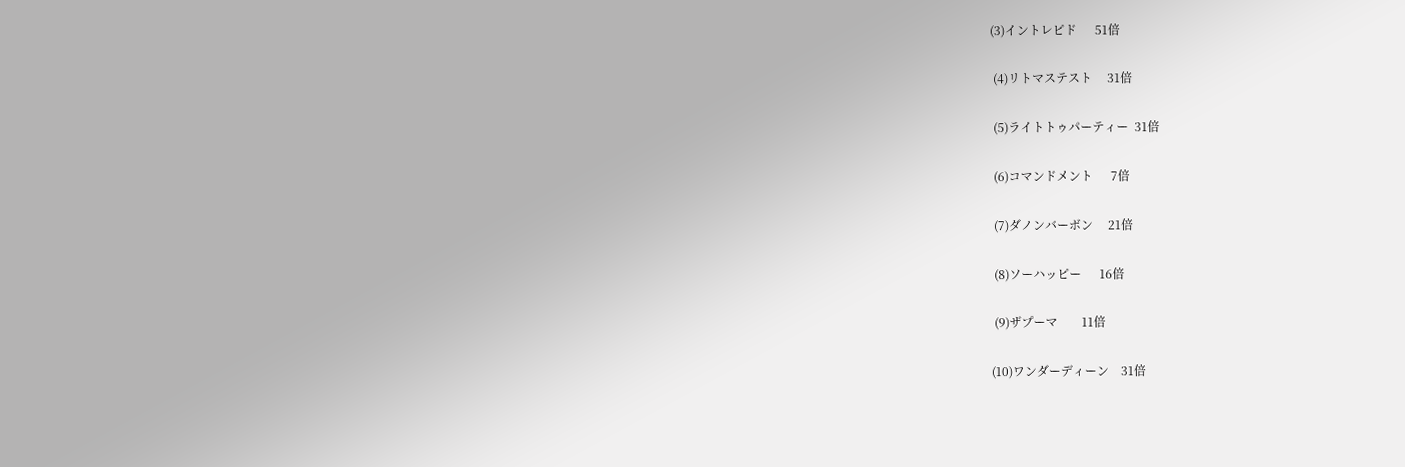(3)イントレピド      51倍

 (4)リトマステスト     31倍

 (5)ライトトゥパーティー  31倍

 (6)コマンドメント      7倍

 (7)ダノンバーボン     21倍

 (8)ソーハッピー      16倍

 (9)ザプーマ        11倍

(10)ワンダーディーン    31倍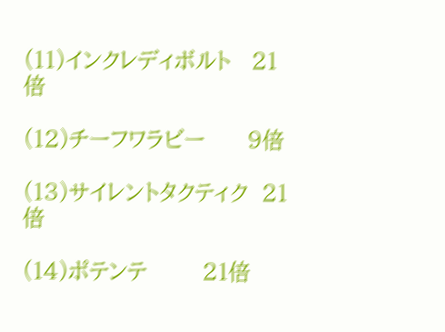(11)インクレディボルト   21倍

(12)チーフワラビー      9倍

(13)サイレントタクティク  21倍

(14)ポテンテ        21倍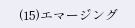(15)エマージング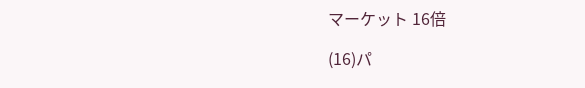マーケット 16倍

(16)パ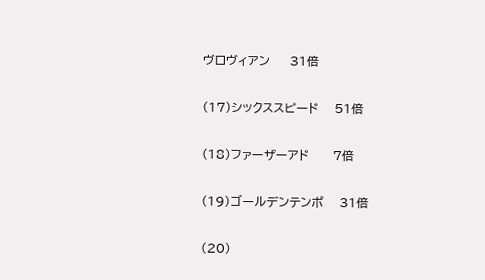ヴロヴィアン     31倍

(17)シックススピード    51倍

(18)ファーザーアド      7倍

(19)ゴールデンテンポ    31倍

(20)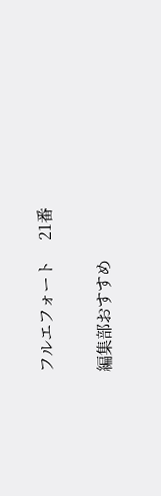フルエフォート     21番

編集部おすすめ